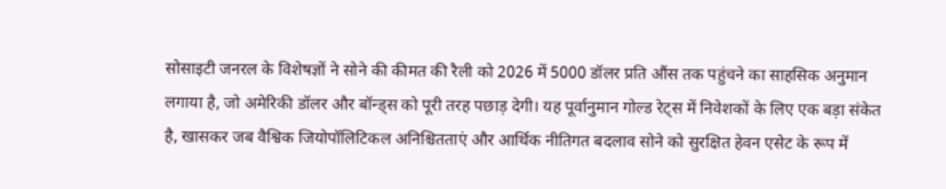सोसाइटी जनरल के विशेषज्ञों ने सोने की कीमत की रैली को 2026 में 5000 डॉलर प्रति औंस तक पहुंचने का साहसिक अनुमान लगाया है, जो अमेरिकी डॉलर और बॉन्ड्स को पूरी तरह पछाड़ देगी। यह पूर्वानुमान गोल्ड रेट्स में निवेशकों के लिए एक बड़ा संकेत है, खासकर जब वैश्विक जियोपॉलिटिकल अनिश्चितताएं और आर्थिक नीतिगत बदलाव सोने को सुरक्षित हेवन एसेट के रूप में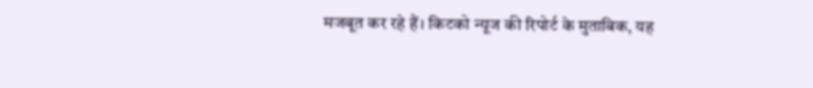मजबूत कर रहे हैं। किटको न्यूज की रिपोर्ट के मुताबिक, यह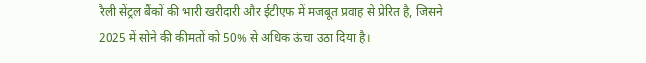रैली सेंट्रल बैंकों की भारी खरीदारी और ईटीएफ में मजबूत प्रवाह से प्रेरित है, जिसने 2025 में सोने की कीमतों को 50% से अधिक ऊंचा उठा दिया है।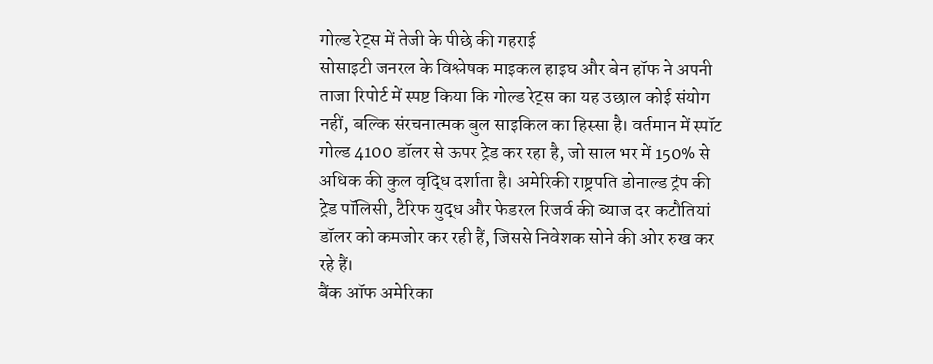गोल्ड रेट्स में तेजी के पीछे की गहराई
सोसाइटी जनरल के विश्लेषक माइकल हाइघ और बेन हॉफ ने अपनी ताजा रिपोर्ट में स्पष्ट किया कि गोल्ड रेट्स का यह उछाल कोई संयोग नहीं, बल्कि संरचनात्मक बुल साइकिल का हिस्सा है। वर्तमान में स्पॉट गोल्ड 4100 डॉलर से ऊपर ट्रेड कर रहा है, जो साल भर में 150% से अधिक की कुल वृद्धि दर्शाता है। अमेरिकी राष्ट्रपति डोनाल्ड ट्रंप की ट्रेड पॉलिसी, टैरिफ युद्ध और फेडरल रिजर्व की ब्याज दर कटौतियां डॉलर को कमजोर कर रही हैं, जिससे निवेशक सोने की ओर रुख कर रहे हैं।
बैंक ऑफ अमेरिका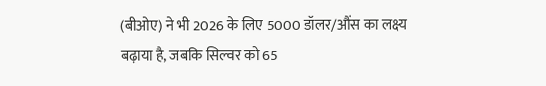(बीओए) ने भी 2026 के लिए 5000 डॉलर/औंस का लक्ष्य बढ़ाया है, जबकि सिल्वर को 65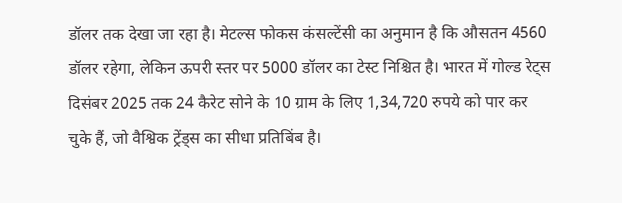डॉलर तक देखा जा रहा है। मेटल्स फोकस कंसल्टेंसी का अनुमान है कि औसतन 4560 डॉलर रहेगा, लेकिन ऊपरी स्तर पर 5000 डॉलर का टेस्ट निश्चित है। भारत में गोल्ड रेट्स दिसंबर 2025 तक 24 कैरेट सोने के 10 ग्राम के लिए 1,34,720 रुपये को पार कर चुके हैं, जो वैश्विक ट्रेंड्स का सीधा प्रतिबिंब है।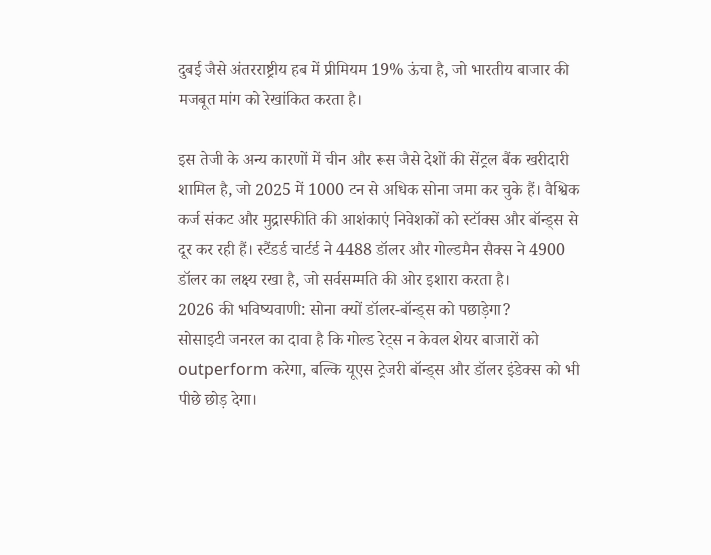दुबई जैसे अंतरराष्ट्रीय हब में प्रीमियम 19% ऊंचा है, जो भारतीय बाजार की मजबूत मांग को रेखांकित करता है।

इस तेजी के अन्य कारणों में चीन और रूस जैसे देशों की सेंट्रल बैंक खरीदारी शामिल है, जो 2025 में 1000 टन से अधिक सोना जमा कर चुके हैं। वैश्विक कर्ज संकट और मुद्रास्फीति की आशंकाएं निवेशकों को स्टॉक्स और बॉन्ड्स से दूर कर रही हैं। स्टैंडर्ड चार्टर्ड ने 4488 डॉलर और गोल्डमैन सैक्स ने 4900 डॉलर का लक्ष्य रखा है, जो सर्वसम्मति की ओर इशारा करता है।
2026 की भविष्यवाणी: सोना क्यों डॉलर-बॉन्ड्स को पछाड़ेगा?
सोसाइटी जनरल का दावा है कि गोल्ड रेट्स न केवल शेयर बाजारों को outperform करेगा, बल्कि यूएस ट्रेजरी बॉन्ड्स और डॉलर इंडेक्स को भी पीछे छोड़ देगा।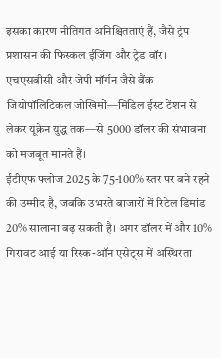इसका कारण नीतिगत अनिश्चितताएं हैं, जैसे ट्रंप प्रशासन की फिस्कल ईजिंग और ट्रेड वॉर। एचएसबीसी और जेपी मॉर्गन जैसे बैंक जियोपॉलिटिकल जोखिमों—मिडिल ईस्ट टेंशन से लेकर यूक्रेन युद्ध तक—से 5000 डॉलर की संभावना को मजबूत मानते हैं।
ईटीएफ फ्लोज 2025 के 75-100% स्तर पर बने रहने की उम्मीद है, जबकि उभरते बाजारों में रिटेल डिमांड 20% सालाना बढ़ सकती है। अगर डॉलर में और 10% गिरावट आई या रिस्क-ऑन एसेट्स में अस्थिरता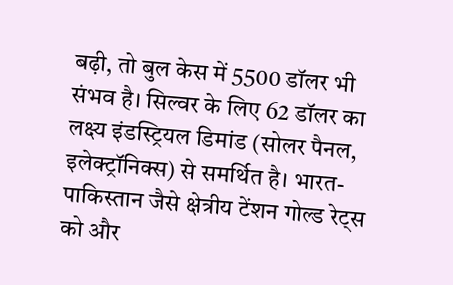बढ़ी, तो बुल केस में 5500 डॉलर भी संभव है। सिल्वर के लिए 62 डॉलर का लक्ष्य इंडस्ट्रियल डिमांड (सोलर पैनल, इलेक्ट्रॉनिक्स) से समर्थित है। भारत-पाकिस्तान जैसे क्षेत्रीय टेंशन गोल्ड रेट्स को और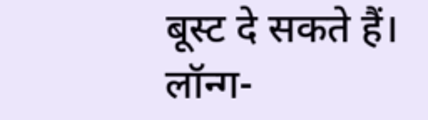बूस्ट दे सकते हैं।
लॉन्ग-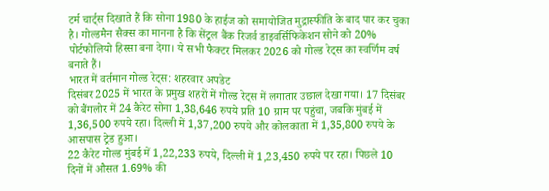टर्म चार्ट्स दिखाते हैं कि सोना 1980 के हाईज को समायोजित मुद्रास्फीति के बाद पार कर चुका है। गोल्डमैन सैक्स का मानना है कि सेंट्रल बैंक रिजर्व डाइवर्सिफिकेशन सोने को 20% पोर्टफोलियो हिस्सा बना देगा। ये सभी फैक्टर मिलकर 2026 को गोल्ड रेट्स का स्वर्णिम वर्ष बनाते हैं।
भारत में वर्तमान गोल्ड रेट्स: शहरवार अपडेट
दिसंबर 2025 में भारत के प्रमुख शहरों में गोल्ड रेट्स में लगातार उछाल देखा गया। 17 दिसंबर को बैंगलोर में 24 कैरेट सोना 1,38,646 रुपये प्रति 10 ग्राम पर पहुंचा, जबकि मुंबई में 1,36,500 रुपये रहा। दिल्ली में 1,37,200 रुपये और कोलकाता में 1,35,800 रुपये के आसपास ट्रेड हुआ।
22 कैरेट गोल्ड मुंबई में 1,22,233 रुपये, दिल्ली में 1,23,450 रुपये पर रहा। पिछले 10 दिनों में औसत 1.69% की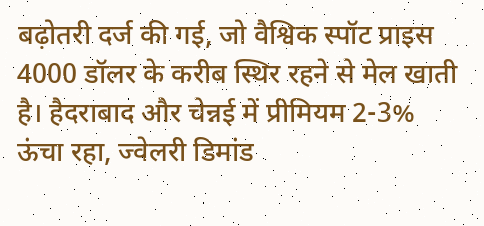बढ़ोतरी दर्ज की गई, जो वैश्विक स्पॉट प्राइस 4000 डॉलर के करीब स्थिर रहने से मेल खाती है। हैदराबाद और चेन्नई में प्रीमियम 2-3% ऊंचा रहा, ज्वेलरी डिमांड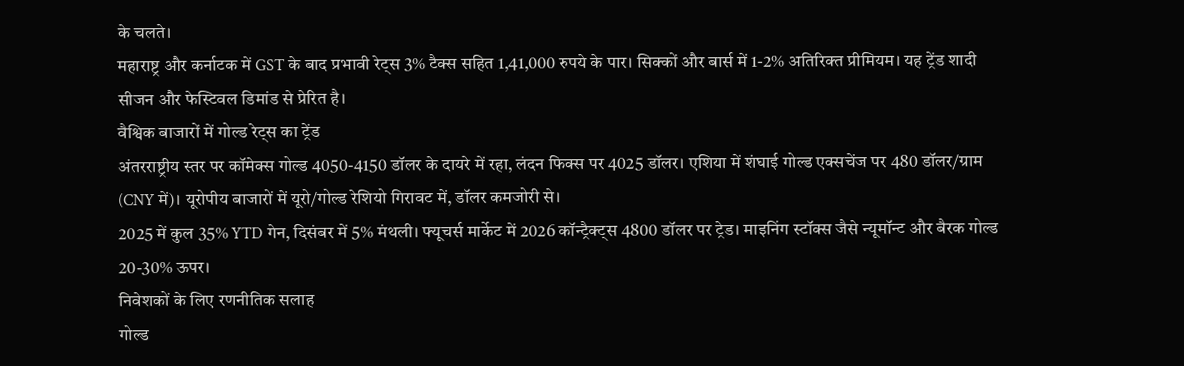के चलते।
महाराष्ट्र और कर्नाटक में GST के बाद प्रभावी रेट्स 3% टैक्स सहित 1,41,000 रुपये के पार। सिक्कों और बार्स में 1-2% अतिरिक्त प्रीमियम। यह ट्रेंड शादी सीजन और फेस्टिवल डिमांड से प्रेरित है।
वैश्विक बाजारों में गोल्ड रेट्स का ट्रेंड
अंतरराष्ट्रीय स्तर पर कॉमेक्स गोल्ड 4050-4150 डॉलर के दायरे में रहा, लंदन फिक्स पर 4025 डॉलर। एशिया में शंघाई गोल्ड एक्सचेंज पर 480 डॉलर/ग्राम (CNY में)। यूरोपीय बाजारों में यूरो/गोल्ड रेशियो गिरावट में, डॉलर कमजोरी से।
2025 में कुल 35% YTD गेन, दिसंबर में 5% मंथली। फ्यूचर्स मार्केट में 2026 कॉन्ट्रैक्ट्स 4800 डॉलर पर ट्रेड। माइनिंग स्टॉक्स जैसे न्यूमॉन्ट और बैरक गोल्ड 20-30% ऊपर।
निवेशकों के लिए रणनीतिक सलाह
गोल्ड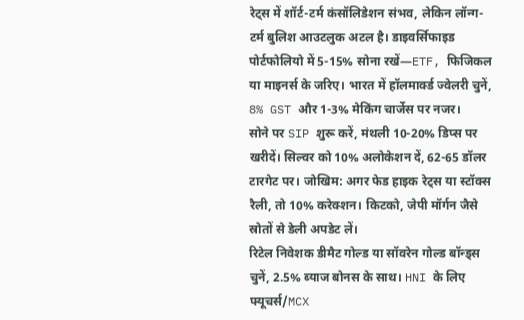रेट्स में शॉर्ट-टर्म कंसॉलिडेशन संभव, लेकिन लॉन्ग-टर्म बुलिश आउटलुक अटल है। डाइवर्सिफाइड पोर्टफोलियो में 5-15% सोना रखें—ETF, फिजिकल या माइनर्स के जरिए। भारत में हॉलमार्क्ड ज्वेलरी चुनें, 8% GST और 1-3% मेकिंग चार्जेस पर नजर।
सोने पर SIP शुरू करें, मंथली 10-20% डिप्स पर खरीदें। सिल्वर को 10% अलोकेशन दें, 62-65 डॉलर टारगेट पर। जोखिम: अगर फेड हाइक रेट्स या स्टॉक्स रैली, तो 10% करेक्शन। किटको, जेपी मॉर्गन जैसे स्रोतों से डेली अपडेट लें।
रिटेल निवेशक डीमैट गोल्ड या सॉवरेन गोल्ड बॉन्ड्स चुनें, 2.5% ब्याज बोनस के साथ। HNI के लिए फ्यूचर्स/MCX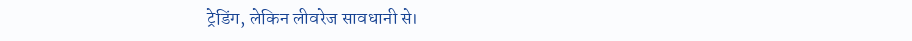ट्रेडिंग, लेकिन लीवरेज सावधानी से।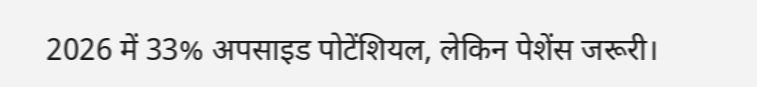2026 में 33% अपसाइड पोटेंशियल, लेकिन पेशेंस जरूरी।